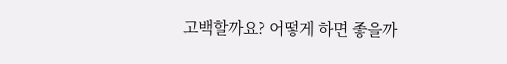고백할까요? 어떻게 하면 좋을까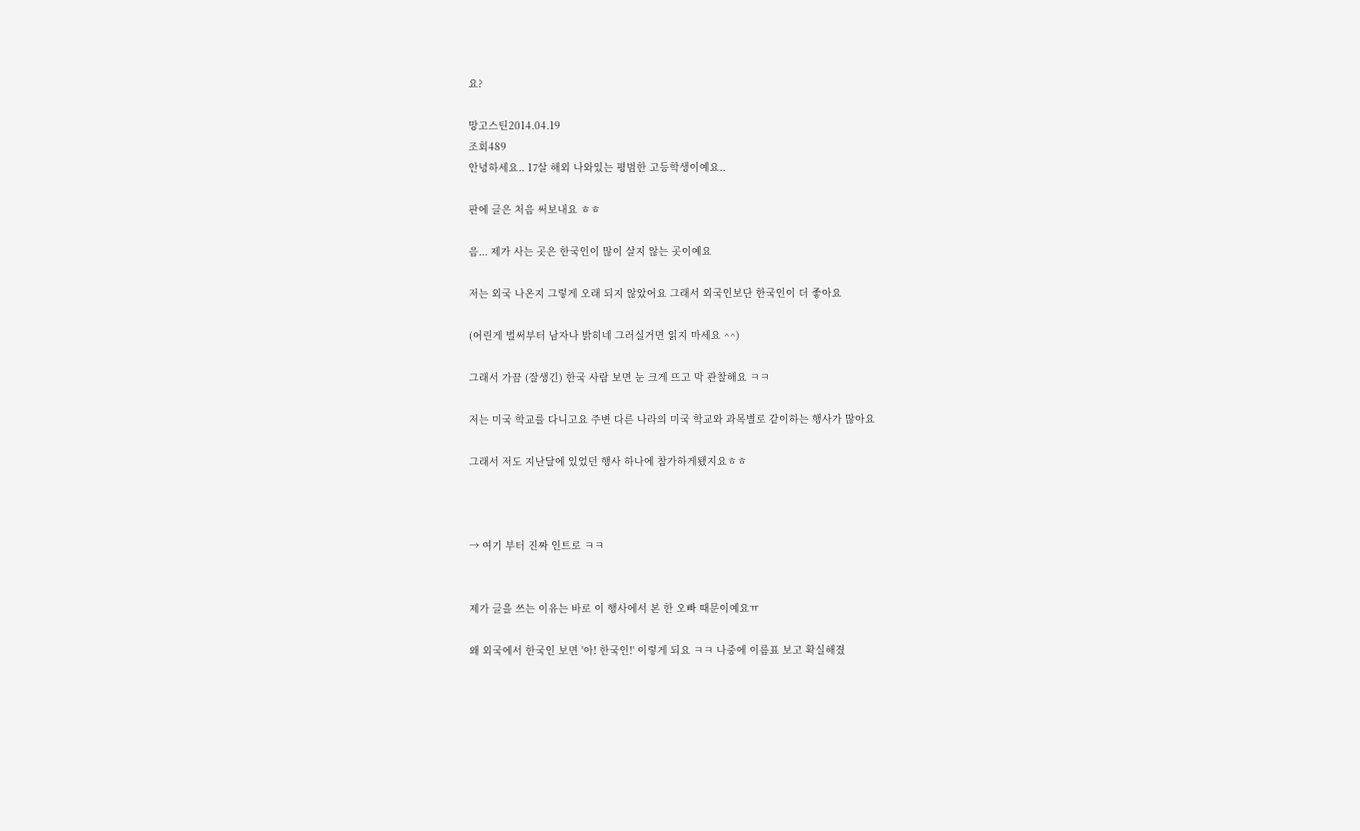요?

망고스틴2014.04.19
조회489
안녕하세요.. 17살 해외 나와있는 평범한 고등학생이예요..

판에 글은 처음 써보내요 ㅎㅎ

음... 제가 사는 곳은 한국인이 많이 살지 않는 곳이예요

저는 외국 나온지 그렇게 오래 되지 않았어요 그래서 외국인보단 한국인이 더 좋아요

(어린게 벌써부터 남자나 밝히네 그러실거면 읽지 마세요 ^^)

그래서 가끔 (잘생긴) 한국 사람 보면 눈 크게 뜨고 막 관찰해요 ㅋㅋ

저는 미국 학교를 다니고요 주변 다른 나라의 미국 학교와 과목별로 같이하는 행사가 많아요

그래서 저도 지난달에 있었던 행사 하나에 참가하게됐지요ㅎㅎ



→ 여기 부터 진짜 인트로 ㅋㅋ


제가 글을 쓰는 이유는 바로 이 행사에서 본 한 오빠 때문이예요ㅠ

왜 외국에서 한국인 보면 '아! 한국인!' 이렇게 되요 ㅋㅋ 나중에 이름표 보고 확실해졌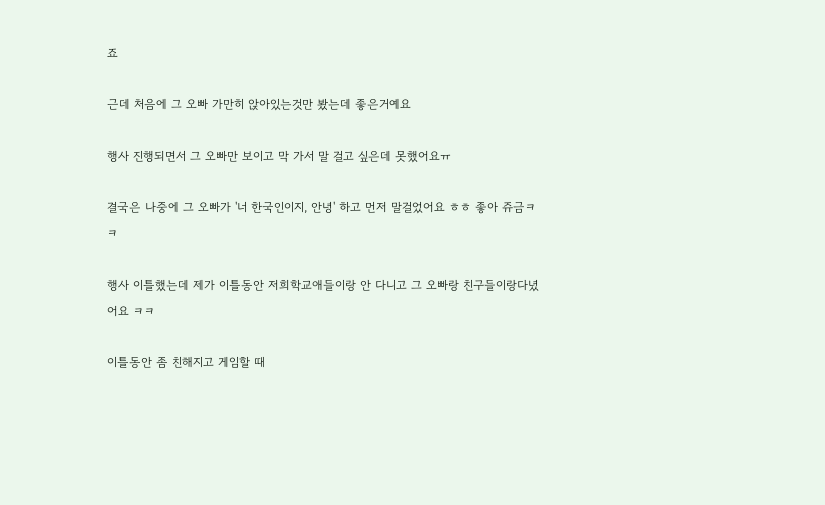죠

근데 처음에 그 오빠 가만히 앉아있는것만 봤는데 좋은거예요

행사 진행되면서 그 오빠만 보이고 막 가서 말 걸고 싶은데 못했어요ㅠ

결국은 나중에 그 오빠가 '너 한국인이지, 안녕' 하고 먼저 말걸었어요 ㅎㅎ 좋아 쥬금ㅋㅋ

행사 이틀했는데 제가 이틀동안 저희학교애들이랑 안 다니고 그 오빠랑 친구들이랑다녔어요 ㅋㅋ

이틀동안 좀 친해지고 게임할 때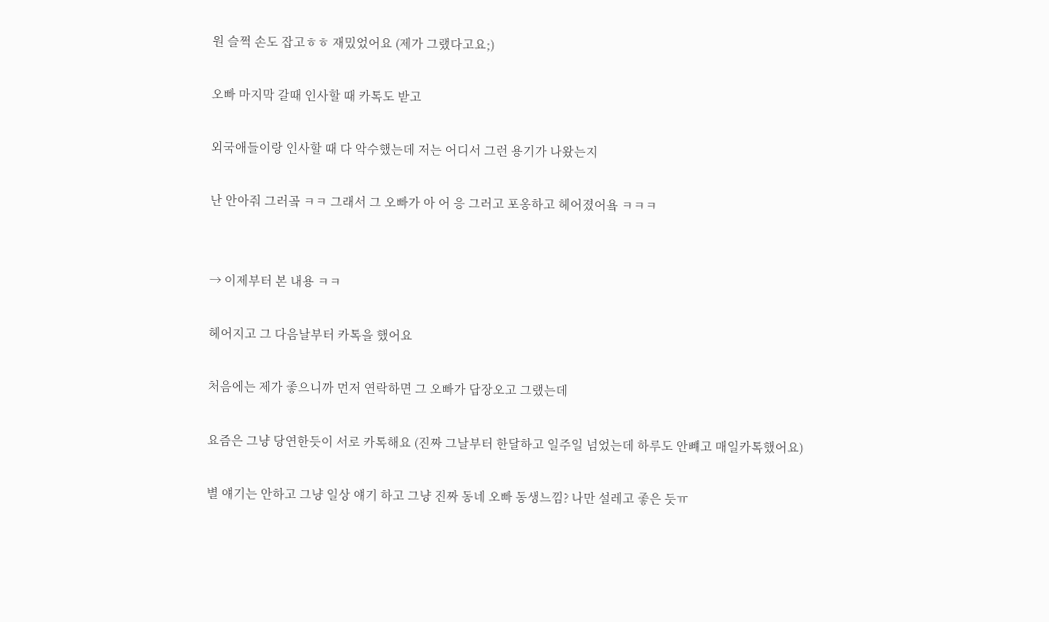원 슬쩍 손도 잡고ㅎㅎ 재밌었어요 (제가 그랬다고요;)

오빠 마지막 갈때 인사할 때 카톡도 받고

외국애들이랑 인사할 때 다 악수했는데 저는 어디서 그런 용기가 나왔는지

난 안아줘 그러곸 ㅋㅋ 그래서 그 오빠가 아 어 응 그러고 포옹하고 헤어졌어욬 ㅋㅋㅋ


→ 이제부터 본 내용 ㅋㅋ

헤어지고 그 다음날부터 카톡을 했어요

처음에는 제가 좋으니까 먼저 연락하면 그 오빠가 답장오고 그랬는데

요즘은 그냥 당연한듯이 서로 카톡해요 (진짜 그날부터 한달하고 일주일 넘었는데 하루도 안뺴고 매일카톡했어요)

별 얘기는 안하고 그냥 일상 얘기 하고 그냥 진짜 동네 오빠 동생느낌? 나만 설레고 좋은 듯ㅠ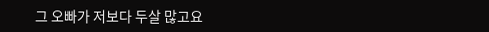그 오빠가 저보다 두살 많고요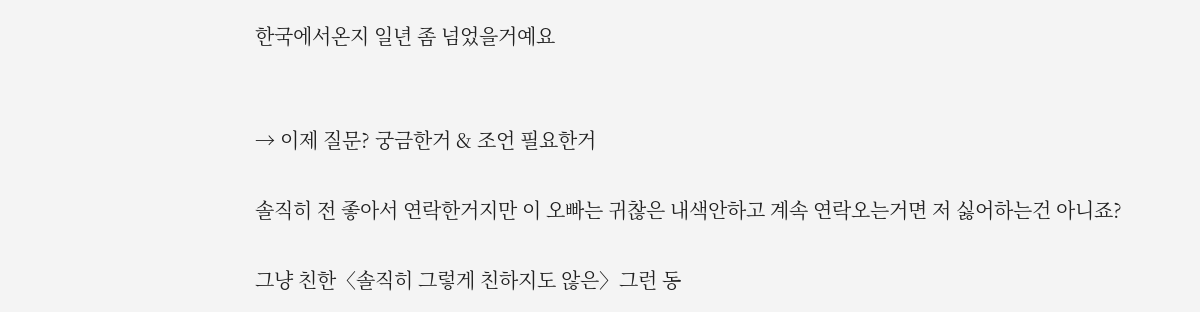한국에서온지 일년 좀 넘었을거예요


→ 이제 질문? 궁금한거 & 조언 필요한거

솔직히 전 좋아서 연락한거지만 이 오빠는 귀찮은 내색안하고 계속 연락오는거면 저 싫어하는건 아니죠?

그냥 친한〈솔직히 그렇게 친하지도 않은〉그런 동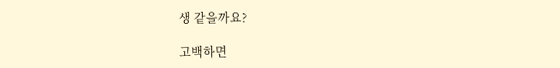생 같을까요?

고백하면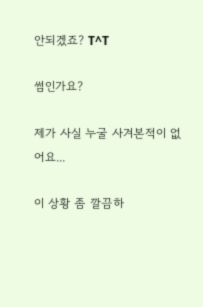안되겠죠? T^T

썸인가요?

제가 사실 누굴 사겨본적이 없어요...

이 상황 좀 깔끔하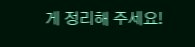게 정리해 주세요!